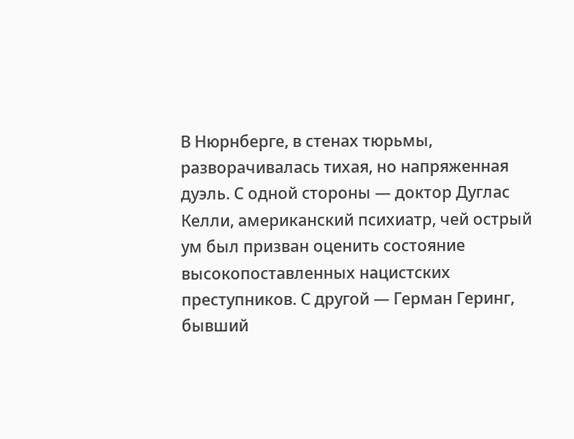В Нюрнберге, в стенах тюрьмы, разворачивалась тихая, но напряженная дуэль. С одной стороны — доктор Дуглас Келли, американский психиатр, чей острый ум был призван оценить состояние высокопоставленных нацистских преступников. С другой — Герман Геринг, бывший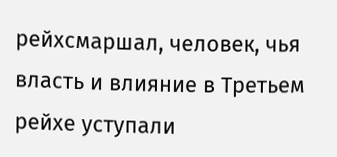рейхсмаршал, человек, чья власть и влияние в Третьем рейхе уступали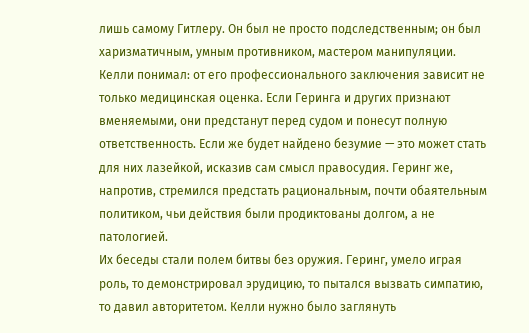лишь самому Гитлеру. Он был не просто подследственным; он был харизматичным, умным противником, мастером манипуляции.
Келли понимал: от его профессионального заключения зависит не только медицинская оценка. Если Геринга и других признают вменяемыми, они предстанут перед судом и понесут полную ответственность. Если же будет найдено безумие — это может стать для них лазейкой, исказив сам смысл правосудия. Геринг же, напротив, стремился предстать рациональным, почти обаятельным политиком, чьи действия были продиктованы долгом, а не патологией.
Их беседы стали полем битвы без оружия. Геринг, умело играя роль, то демонстрировал эрудицию, то пытался вызвать симпатию, то давил авторитетом. Келли нужно было заглянуть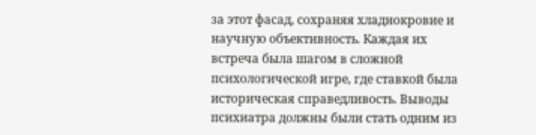за этот фасад, сохраняя хладнокровие и научную объективность. Каждая их встреча была шагом в сложной психологической игре, где ставкой была историческая справедливость. Выводы психиатра должны были стать одним из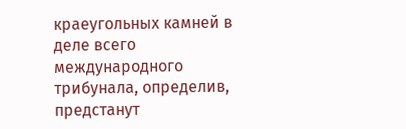краеугольных камней в деле всего международного трибунала, определив, предстанут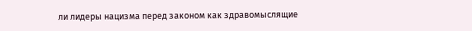ли лидеры нацизма перед законом как здравомыслящие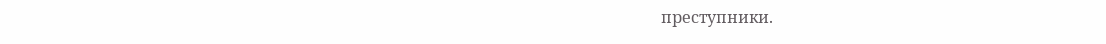преступники.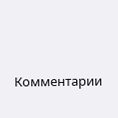Комментарии